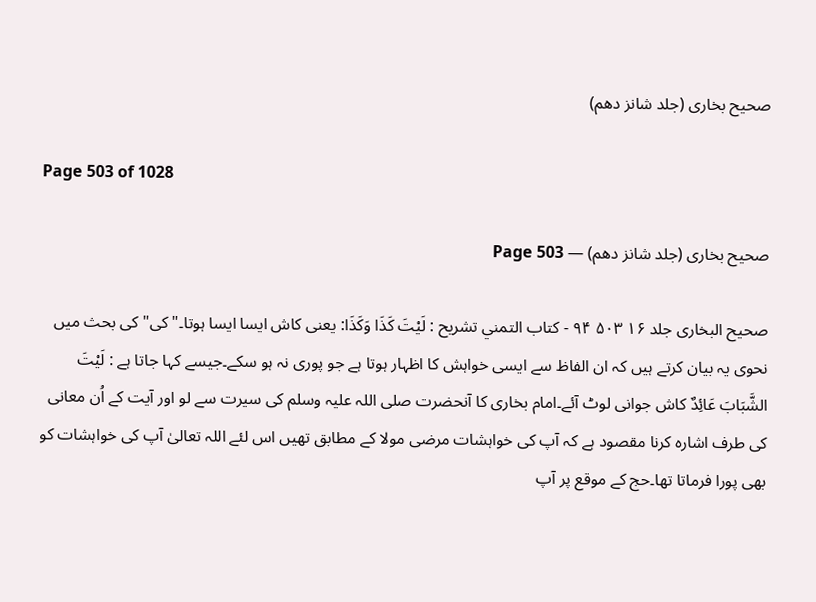صحیح بخاری (جلد شانز دھم)

Page 503 of 1028

صحیح بخاری (جلد شانز دھم) — Page 503

صحیح البخاری جلد ۱۶ ۵۰۳ ۹۴ - كتاب التمني تشریح : لَيْتَ كَذَا وَكَذَا: یعنی کاش ایسا ایسا ہوتا۔"کی" کی بحث میں نحوی یہ بیان کرتے ہیں کہ ان الفاظ سے ایسی خواہش کا اظہار ہوتا ہے جو پوری نہ ہو سکے۔جیسے کہا جاتا ہے : لَيْتَ الشَّبَابَ عَائِدٌ کاش جوانی لوٹ آئے۔امام بخاری کا آنحضرت صلی اللہ علیہ وسلم کی سیرت سے لو اور آیت کے اُن معانی کی طرف اشارہ کرنا مقصود ہے کہ آپ کی خواہشات مرضی مولا کے مطابق تھیں اس لئے اللہ تعالیٰ آپ کی خواہشات کو بھی پورا فرماتا تھا۔حج کے موقع پر آپ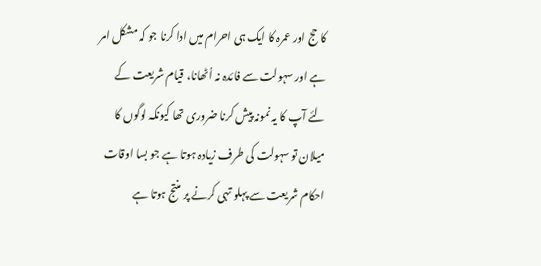کا حج اور عمرہ کا ایک ہی احرام میں ادا کرنا جو کہ مشکل امر ہے اور سہولت سے فائدہ نہ اُٹھانا، قیام شریعت کے لئے آپ کا یہ نمونہ پیش کرنا ضروری تھا کیونکہ لوگوں کا میلان تو سہولت کی طرف زیادہ ہوتا ہے جو بسا اوقات احکام شریعت سے پہلو تہی کرنے پر منتج ہوتا ہے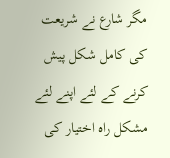مگر شارع نے شریعت کی کامل شکل پیش کرنے کے لئے اپنے لئے مشکل راہ اختیار کی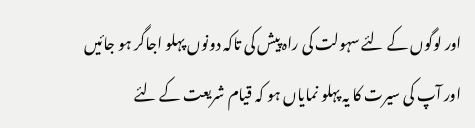اور لوگوں کے لئے سہولت کی راہ پیش کی تاکہ دونوں پہلو اجاگر ہو جائیں اور آپ کی سیرت کا یہ پہلو نمایاں ہو کہ قیام شریعت کے لئے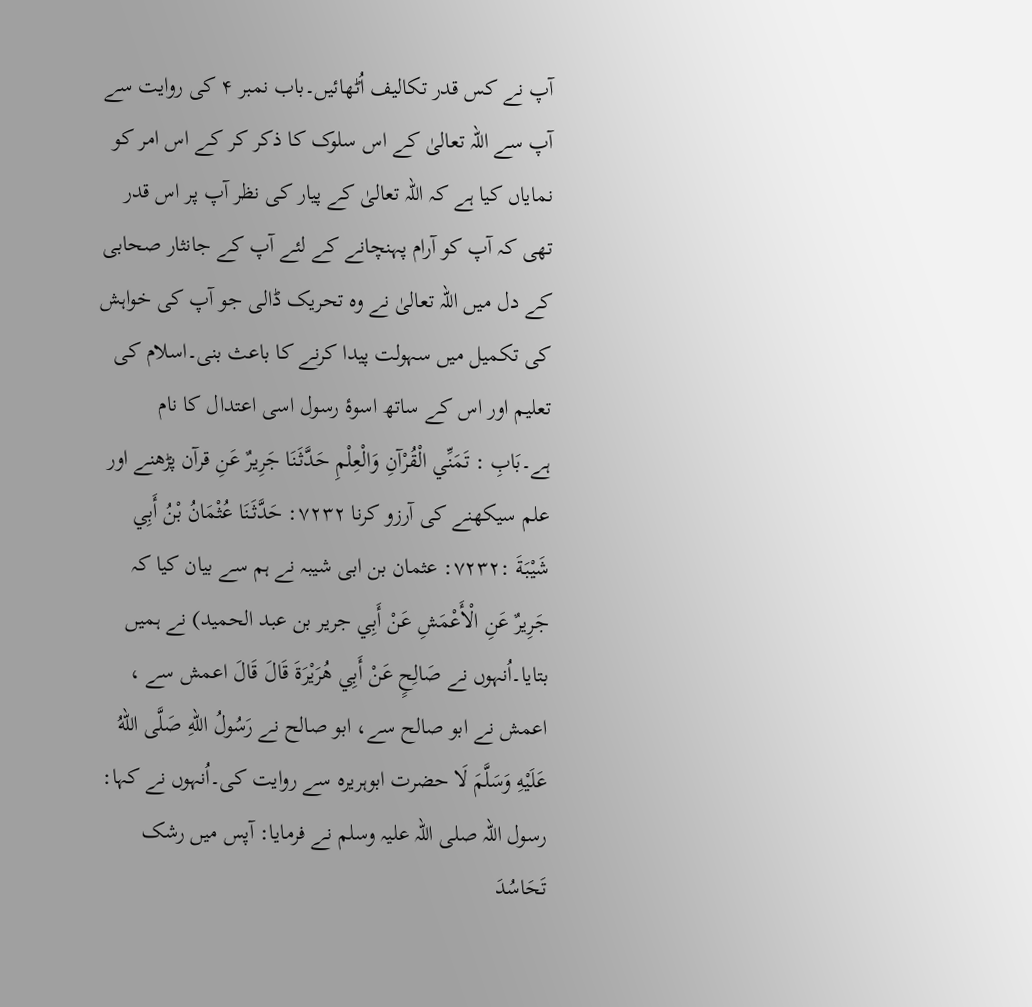آپ نے کس قدر تکالیف اُٹھائیں۔باب نمبر ۴ کی روایت سے آپ سے اللہ تعالیٰ کے اس سلوک کا ذکر کر کے اس امر کو نمایاں کیا ہے کہ اللہ تعالیٰ کے پیار کی نظر آپ پر اس قدر تھی کہ آپ کو آرام پہنچانے کے لئے آپ کے جانثار صحابی کے دل میں اللہ تعالیٰ نے وہ تحریک ڈالی جو آپ کی خواہش کی تکمیل میں سہولت پیدا کرنے کا باعث بنی۔اسلام کی تعلیم اور اس کے ساتھ اسوۂ رسول اسی اعتدال کا نام ہے۔بَابِ : تَمَنِّي الْقُرْآنِ وَالْعِلْمِ حَدَّثَنَا جَرِيرٌ عَنِ قرآن پڑھنے اور علم سیکھنے کی آرزو کرنا ۷۲۳۲: حَدَّثَنَا عُثْمَانُ بْنُ أَبِي شَيْبَةَ :۷۲۳۲: عثمان بن ابی شیبہ نے ہم سے بیان کیا کہ جَرِيرٌ عَنِ الْأَعْمَشِ عَنْ أَبِي جرير بن عبد الحمید) نے ہمیں بتایا۔اُنہوں نے صَالِحٍ عَنْ أَبِي هُرَيْرَةَ قَالَ قَالَ اعمش سے ، اعمش نے ابو صالح سے، ابو صالح نے رَسُولُ اللهِ صَلَّى اللهُ عَلَيْهِ وَسَلَّمَ لَا حضرت ابوہریرہ سے روایت کی۔اُنہوں نے کہا: رسول اللہ صلی اللہ علیہ وسلم نے فرمایا: آپس میں رشک تَحَاسُدَ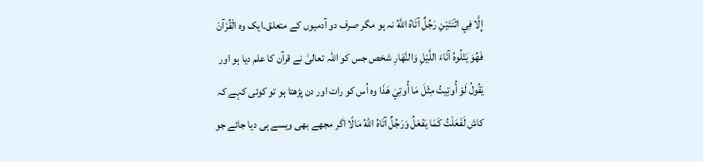إِلَّا فِي اثْنَتَيْنِ رَجُلٌ آتَاهُ اللَّهُ نہ ہو مگر صرف دو آدمیوں کے متعلق۔ایک وہ الْقُرْآنَ فَهُوَ يَتْلُوهُ آنَاءَ اللَّيْلِ وَالنَّهَارِ شخص جس کو اللہ تعالیٰ نے قرآن کا علم دیا ہو اور يَقُولُ لَوْ أُوتِيتُ مِثْلَ مَا أُوتِيَ هَذَا وہ اُس کو رات اور دن پڑھتا ہو تو کوئی کہے کہ کاش لَفَعَلْتُ كَمَا يَفْعَلُ وَرَجُلٌ آتَاهُ اللهُ مَالًا اگر مجھے بھی ویسے ہی دیا جائے جو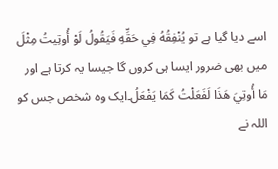اسے دیا گیا ہے تو يُنْفِقُهُ فِي حَقِّهِ فَيَقُولُ لَوْ أُوتِيتُ مِثْلَ میں بھی ضرور ایسا ہی کروں گا جیسا یہ کرتا ہے اور مَا أُوتِيَ هَذَا لَفَعَلْتُ كَمَا يَفْعَلُ۔ایک وہ شخص جس کو اللہ نے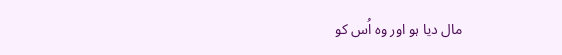مال دیا ہو اور وہ اُس کو